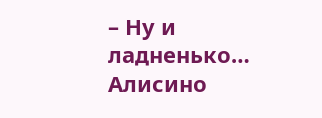– Ну и ладненько…
Алисино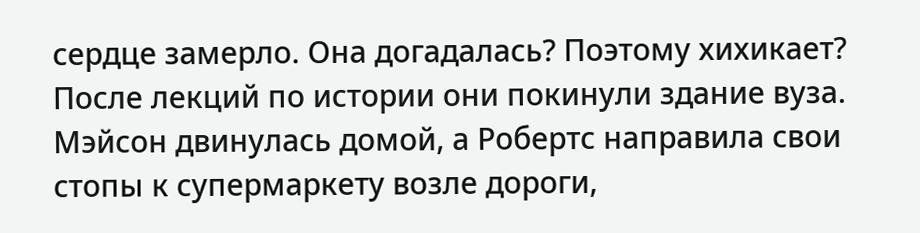сердце замерло. Она догадалась? Поэтому хихикает?
После лекций по истории они покинули здание вуза. Мэйсон двинулась домой, а Робертс направила свои стопы к супермаркету возле дороги,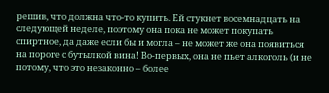решив, что должна что-то купить. Ей стукнет восемнадцать на следующей неделе, поэтому она пока не может покупать спиртное, да даже если бы и могла – не может же она появиться на пороге с бутылкой вина! Во-первых, она не пьет алкоголь (и не потому, что это незаконно – более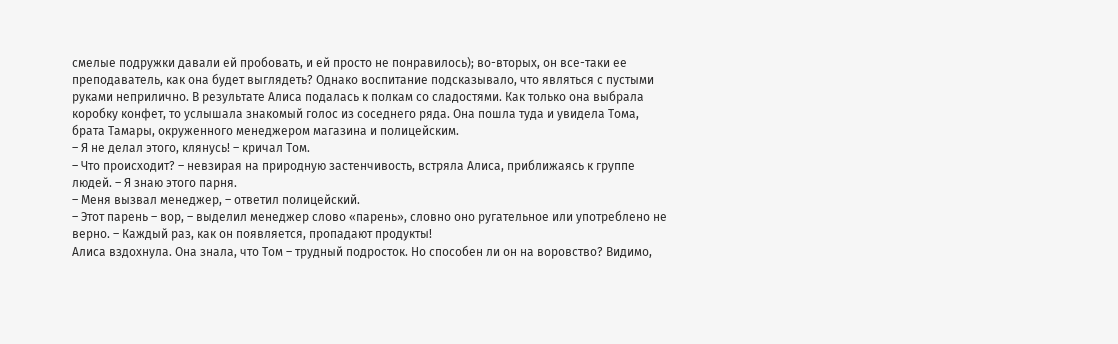смелые подружки давали ей пробовать, и ей просто не понравилось); во-вторых, он все-таки ее преподаватель, как она будет выглядеть? Однако воспитание подсказывало, что являться с пустыми руками неприлично. В результате Алиса подалась к полкам со сладостями. Как только она выбрала коробку конфет, то услышала знакомый голос из соседнего ряда. Она пошла туда и увидела Тома, брата Тамары, окруженного менеджером магазина и полицейским.
– Я не делал этого, клянусь! – кричал Том.
– Что происходит? – невзирая на природную застенчивость, встряла Алиса, приближаясь к группе людей. – Я знаю этого парня.
– Меня вызвал менеджер, – ответил полицейский.
– Этот парень – вор, – выделил менеджер слово «парень», словно оно ругательное или употреблено не верно. – Каждый раз, как он появляется, пропадают продукты!
Алиса вздохнула. Она знала, что Том – трудный подросток. Но способен ли он на воровство? Видимо,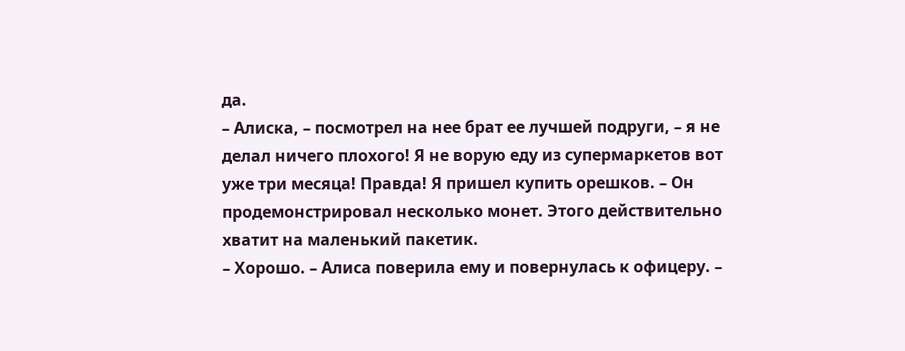да.
– Алиска, – посмотрел на нее брат ее лучшей подруги, – я не делал ничего плохого! Я не ворую еду из супермаркетов вот уже три месяца! Правда! Я пришел купить орешков. – Он продемонстрировал несколько монет. Этого действительно хватит на маленький пакетик.
– Хорошо. – Алиса поверила ему и повернулась к офицеру. –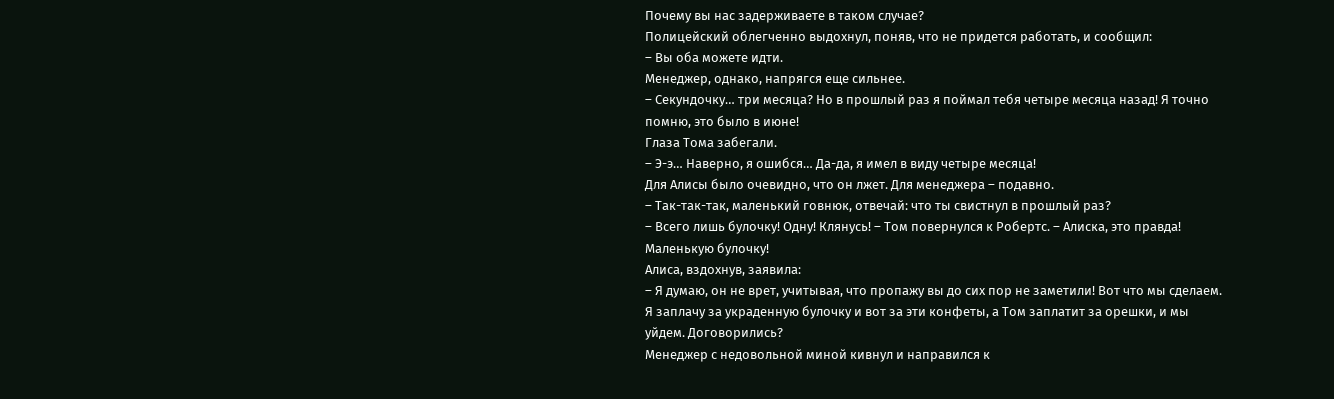Почему вы нас задерживаете в таком случае?
Полицейский облегченно выдохнул, поняв, что не придется работать, и сообщил:
– Вы оба можете идти.
Менеджер, однако, напрягся еще сильнее.
– Секундочку… три месяца? Но в прошлый раз я поймал тебя четыре месяца назад! Я точно помню, это было в июне!
Глаза Тома забегали.
– Э-э… Наверно, я ошибся… Да-да, я имел в виду четыре месяца!
Для Алисы было очевидно, что он лжет. Для менеджера – подавно.
– Так-так-так, маленький говнюк, отвечай: что ты свистнул в прошлый раз?
– Всего лишь булочку! Одну! Клянусь! – Том повернулся к Робертс. – Алиска, это правда! Маленькую булочку!
Алиса, вздохнув, заявила:
– Я думаю, он не врет, учитывая, что пропажу вы до сих пор не заметили! Вот что мы сделаем. Я заплачу за украденную булочку и вот за эти конфеты, а Том заплатит за орешки, и мы уйдем. Договорились?
Менеджер с недовольной миной кивнул и направился к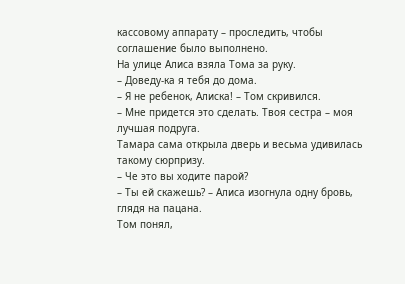кассовому аппарату – проследить, чтобы соглашение было выполнено.
На улице Алиса взяла Тома за руку.
– Доведу-ка я тебя до дома.
– Я не ребенок, Алиска! – Том скривился.
– Мне придется это сделать. Твоя сестра – моя лучшая подруга.
Тамара сама открыла дверь и весьма удивилась такому сюрпризу.
– Че это вы ходите парой?
– Ты ей скажешь? – Алиса изогнула одну бровь, глядя на пацана.
Том понял,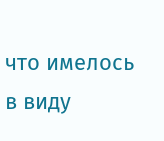что имелось в виду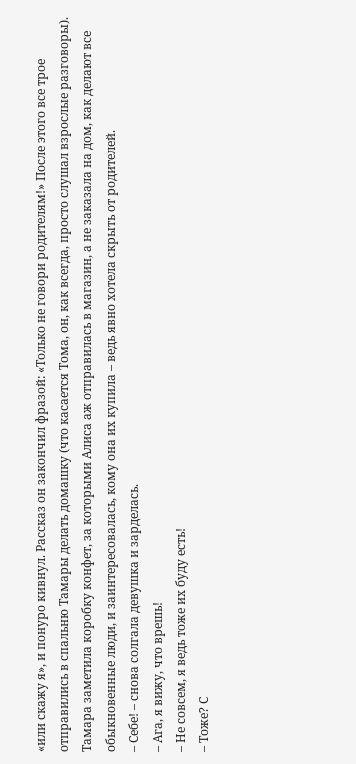«или скажу я», и понуро кивнул. Рассказ он закончил фразой: «Только не говори родителям!» После этого все трое отправились в спальню Тамары делать домашку (что касается Тома, он, как всегда, просто слушал взрослые разговоры).
Тамара заметила коробку конфет, за которыми Алиса аж отправилась в магазин, а не заказала на дом, как делают все обыкновенные люди, и заинтересовалась, кому она их купила – ведь явно хотела скрыть от родителей.
– Себе! – снова солгала девушка и зарделась.
– Ага, я вижу, что врешь!
– Не совсем, я ведь тоже их буду есть!
– Тоже? С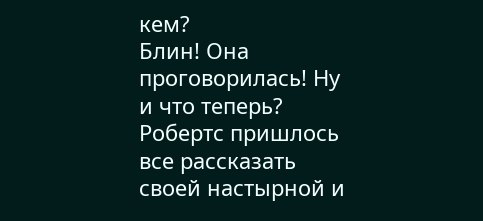кем?
Блин! Она проговорилась! Ну и что теперь?
Робертс пришлось все рассказать своей настырной и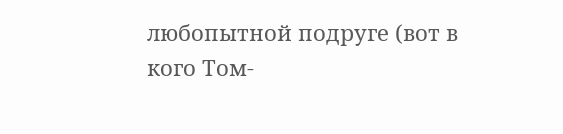любопытной подруге (вот в кого Том-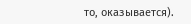то, оказывается).